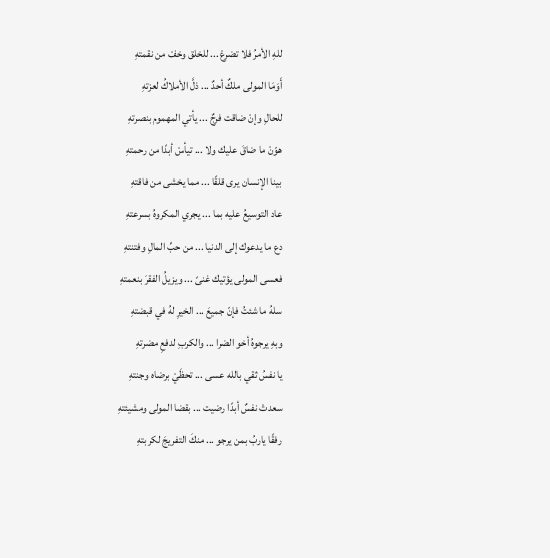للهِ الأمرُ فلا تضرعْ ... للخلق وخفْ من نقمتهِ
أَوَمَا المولى ملكٌ أحدٌ ... ذلَّ الأملاكُ لعزتهِ
للحالِ وإنْ ضاقت فرجٌ ... يأتي المهموم بنصرتهِ
هوّنْ ما ضاقَ عليك ولا ... تيأسْ أبدًا من رحمتهِ
بينا الإنسان يرى قلقًا ... مما يخشى من فاقتهِ
عاد التوسيعُ عليه بما ... يجري المكروهُ بسرعتهِ
دع ما يدعوك إلى الدنيا ... من حبِّ المالِ وفتنتهِ
فعسى المولى يؤتيك غنىً ... ويزيلُ الفقرَ بنعمتهِ
سلهُ ما شئتُ فإنّ جميعَ ... الخيرِ لهُ في قبضتهِ
وبهِ يرجوهُ أخو الضرا ... والكربِ لدفعِ مضرتهِ
يا نفسُ ثقي بالله عسى ... تحظَيْ برضاه وجنتهِ
سعدتْ نفسٌ أبدًا رضيت ... بقضا المولى ومشيئتهِ
رفقًا ياربُ بمن يرجو ... منكَ التفريجَ لكربتهِ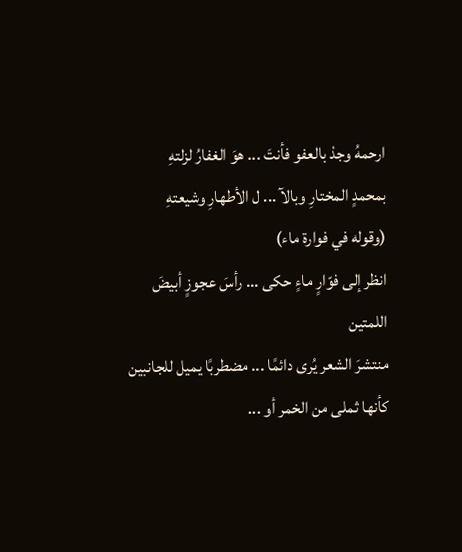ارحمهُ وجدْ بالعفو فأنتَ ... هوَ الغفارُ لزلتهِ
بمحمدٍ المختارِ وبالآ ... ل الأطهارِ وشيعتهِ
(وقوله في فوارة ماء)
انظر إلى فوّارٍ ماءٍ حكى ... رأسَ عجوزٍ أبيضَ اللمتين
منتشرَ الشعر يُرى دائمًا ... مضطربًا يميل للجانبين
كأنها ثملى من الخمر أو ...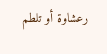رعشاوة أو تلطم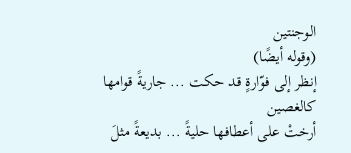الوجنتين
(وقوله أيضًا)
إنظر إلى فوّارةٍ قد حكت ... جاريةً قوامها كالغصين
أرختْ على أعطافها حليةً ... بديعةً مثلَ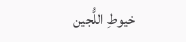خيوطِ اللُّجين